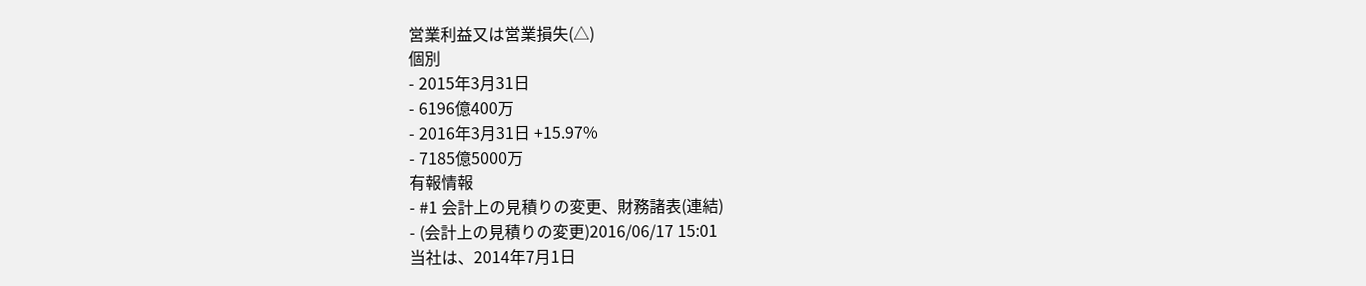営業利益又は営業損失(△)
個別
- 2015年3月31日
- 6196億400万
- 2016年3月31日 +15.97%
- 7185億5000万
有報情報
- #1 会計上の見積りの変更、財務諸表(連結)
- (会計上の見積りの変更)2016/06/17 15:01
当社は、2014年7月1日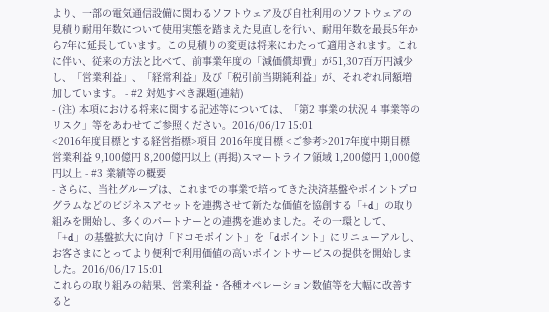より、一部の電気通信設備に関わるソフトウェア及び自社利用のソフトウェアの見積り耐用年数について使用実態を踏まえた見直しを行い、耐用年数を最長5年から7年に延長しています。この見積りの変更は将来にわたって適用されます。これに伴い、従来の方法と比べて、前事業年度の「減価償却費」が51,307百万円減少し、「営業利益」、「経常利益」及び「税引前当期純利益」が、それぞれ同額増加しています。 - #2 対処すべき課題(連結)
- (注) 本項における将来に関する記述等については、「第2 事業の状況 4 事業等のリスク」等をあわせてご参照ください。2016/06/17 15:01
<2016年度目標とする経営指標>項目 2016年度目標 <ご参考>2017年度中期目標 営業利益 9,100億円 8,200億円以上 (再掲)スマートライフ領域 1,200億円 1,000億円以上 - #3 業績等の概要
- さらに、当社グループは、これまでの事業で培ってきた決済基盤やポイントプログラムなどのビジネスアセットを連携させて新たな価値を協創する「+d」の取り組みを開始し、多くのパートナーとの連携を進めました。その一環として、「+d」の基盤拡大に向け「ドコモポイント」を「dポイント」にリニューアルし、お客さまにとってより便利で利用価値の高いポイントサービスの提供を開始しました。2016/06/17 15:01
これらの取り組みの結果、営業利益・各種オペレーション数値等を大幅に改善すると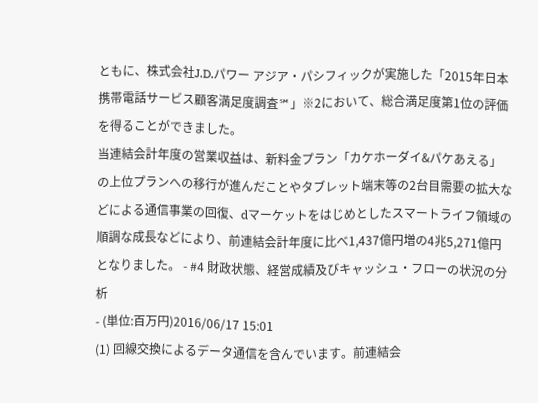ともに、株式会社J.D.パワー アジア・パシフィックが実施した「2015年日本携帯電話サービス顧客満足度調査℠」※2において、総合満足度第1位の評価を得ることができました。
当連結会計年度の営業収益は、新料金プラン「カケホーダイ&パケあえる」の上位プランへの移行が進んだことやタブレット端末等の2台目需要の拡大などによる通信事業の回復、dマーケットをはじめとしたスマートライフ領域の順調な成長などにより、前連結会計年度に比べ1,437億円増の4兆5,271億円となりました。 - #4 財政状態、経営成績及びキャッシュ・フローの状況の分析
- (単位:百万円)2016/06/17 15:01
(1) 回線交換によるデータ通信を含んでいます。前連結会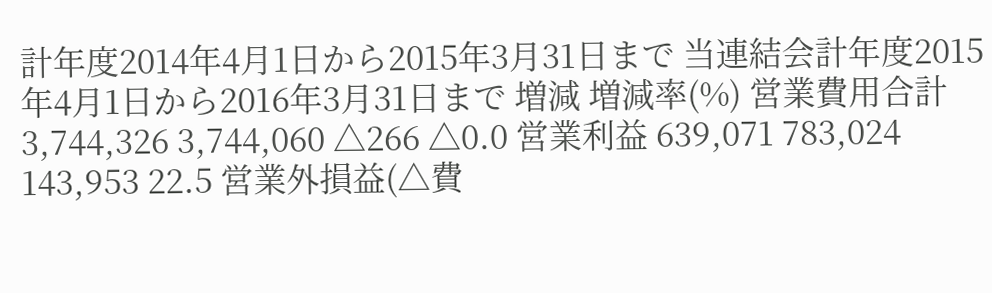計年度2014年4月1日から2015年3月31日まで 当連結会計年度2015年4月1日から2016年3月31日まで 増減 増減率(%) 営業費用合計 3,744,326 3,744,060 △266 △0.0 営業利益 639,071 783,024 143,953 22.5 営業外損益(△費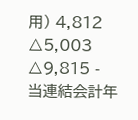用) 4,812 △5,003 △9,815 -
当連結会計年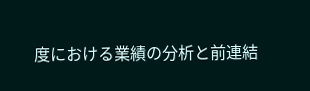度における業績の分析と前連結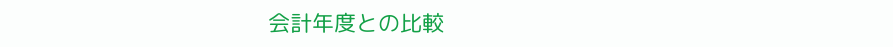会計年度との比較